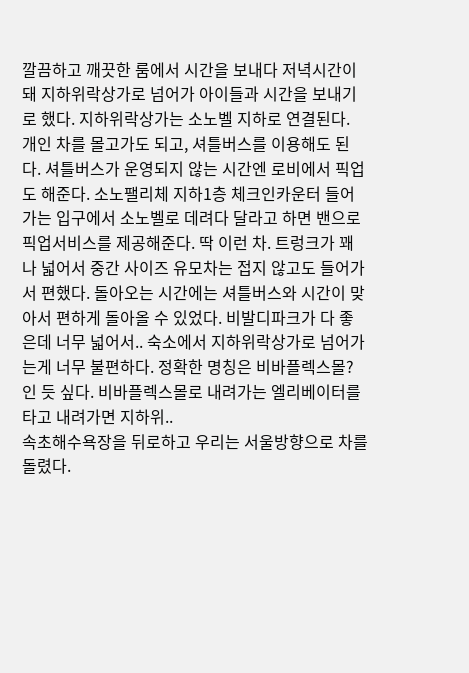깔끔하고 깨끗한 룸에서 시간을 보내다 저녁시간이 돼 지하위락상가로 넘어가 아이들과 시간을 보내기로 했다. 지하위락상가는 소노벨 지하로 연결된다. 개인 차를 몰고가도 되고, 셔틀버스를 이용해도 된다. 셔틀버스가 운영되지 않는 시간엔 로비에서 픽업도 해준다. 소노팰리체 지하1층 체크인카운터 들어가는 입구에서 소노벨로 데려다 달라고 하면 밴으로 픽업서비스를 제공해준다. 딱 이런 차. 트렁크가 꽤나 넓어서 중간 사이즈 유모차는 접지 않고도 들어가서 편했다. 돌아오는 시간에는 셔틀버스와 시간이 맞아서 편하게 돌아올 수 있었다. 비발디파크가 다 좋은데 너무 넓어서.. 숙소에서 지하위락상가로 넘어가는게 너무 불편하다. 정확한 명칭은 비바플렉스몰? 인 듯 싶다. 비바플렉스몰로 내려가는 엘리베이터를 타고 내려가면 지하위..
속초해수욕장을 뒤로하고 우리는 서울방향으로 차를 돌렸다.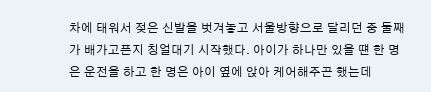차에 태워서 젖은 신발을 벗겨놓고 서울방향으로 달리던 중 둘째가 배가고픈지 칭얼대기 시작했다. 아이가 하나만 있을 떈 한 명은 운전을 하고 한 명은 아이 옆에 앉아 케어해주곤 했는데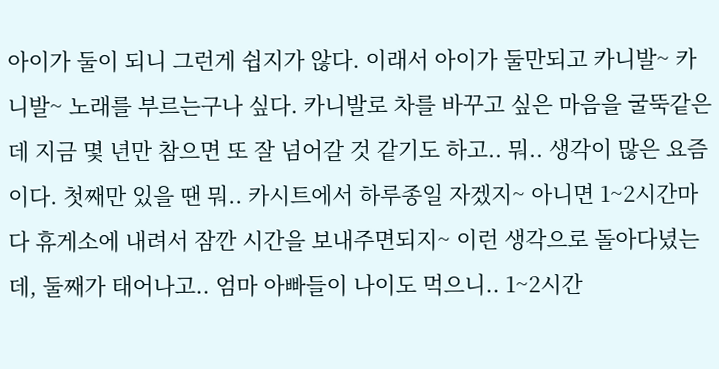아이가 둘이 되니 그런게 쉽지가 않다. 이래서 아이가 둘만되고 카니발~ 카니발~ 노래를 부르는구나 싶다. 카니발로 차를 바꾸고 싶은 마음을 굴뚝같은데 지금 몇 년만 참으면 또 잘 넘어갈 것 같기도 하고.. 뭐.. 생각이 많은 요즘이다. 첫째만 있을 땐 뭐.. 카시트에서 하루종일 자겠지~ 아니면 1~2시간마다 휴게소에 내려서 잠깐 시간을 보내주면되지~ 이런 생각으로 돌아다녔는데, 둘째가 태어나고.. 엄마 아빠들이 나이도 먹으니.. 1~2시간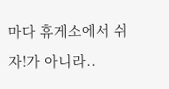마다 휴게소에서 쉬자!가 아니라..